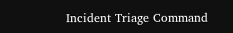Incident Triage Command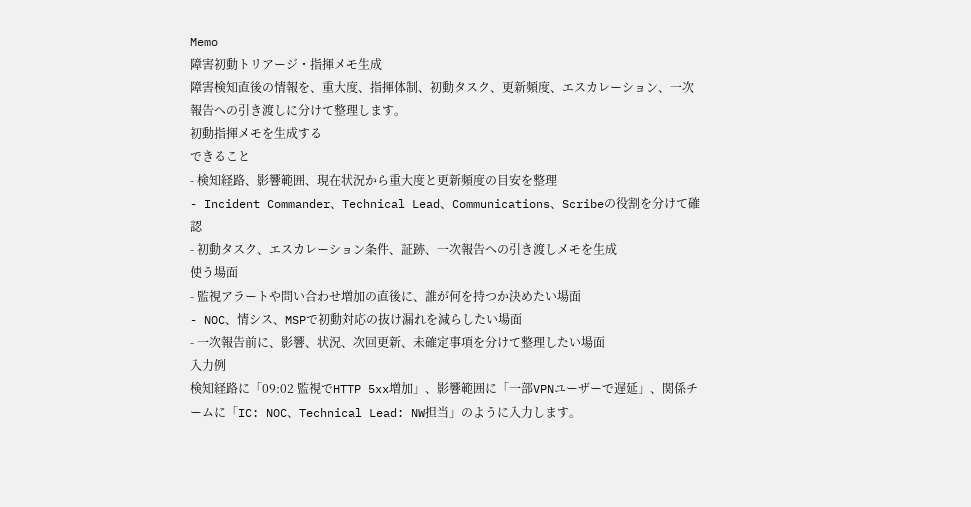Memo
障害初動トリアージ・指揮メモ生成
障害検知直後の情報を、重大度、指揮体制、初動タスク、更新頻度、エスカレーション、一次報告への引き渡しに分けて整理します。
初動指揮メモを生成する
できること
- 検知経路、影響範囲、現在状況から重大度と更新頻度の目安を整理
- Incident Commander、Technical Lead、Communications、Scribeの役割を分けて確認
- 初動タスク、エスカレーション条件、証跡、一次報告への引き渡しメモを生成
使う場面
- 監視アラートや問い合わせ増加の直後に、誰が何を持つか決めたい場面
- NOC、情シス、MSPで初動対応の抜け漏れを減らしたい場面
- 一次報告前に、影響、状況、次回更新、未確定事項を分けて整理したい場面
入力例
検知経路に「09:02 監視でHTTP 5xx増加」、影響範囲に「一部VPNユーザーで遅延」、関係チームに「IC: NOC、Technical Lead: NW担当」のように入力します。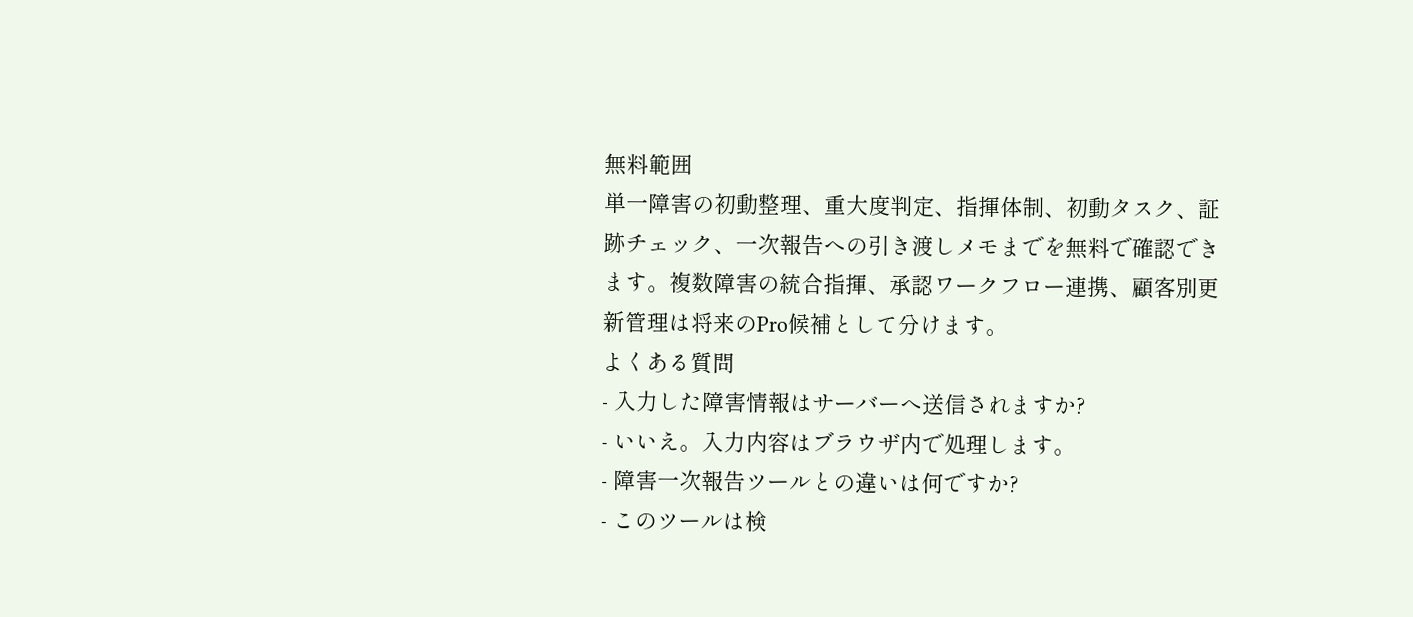無料範囲
単一障害の初動整理、重大度判定、指揮体制、初動タスク、証跡チェック、一次報告への引き渡しメモまでを無料で確認できます。複数障害の統合指揮、承認ワークフロー連携、顧客別更新管理は将来のPro候補として分けます。
よくある質問
- 入力した障害情報はサーバーへ送信されますか?
- いいえ。入力内容はブラウザ内で処理します。
- 障害一次報告ツールとの違いは何ですか?
- このツールは検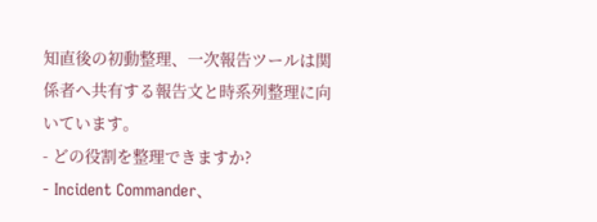知直後の初動整理、一次報告ツールは関係者へ共有する報告文と時系列整理に向いています。
- どの役割を整理できますか?
- Incident Commander、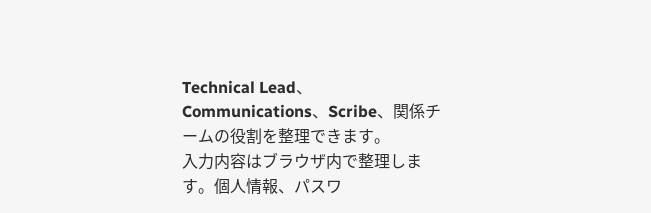Technical Lead、Communications、Scribe、関係チームの役割を整理できます。
入力内容はブラウザ内で整理します。個人情報、パスワ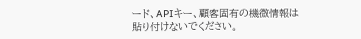ード、APIキー、顧客固有の機微情報は貼り付けないでください。